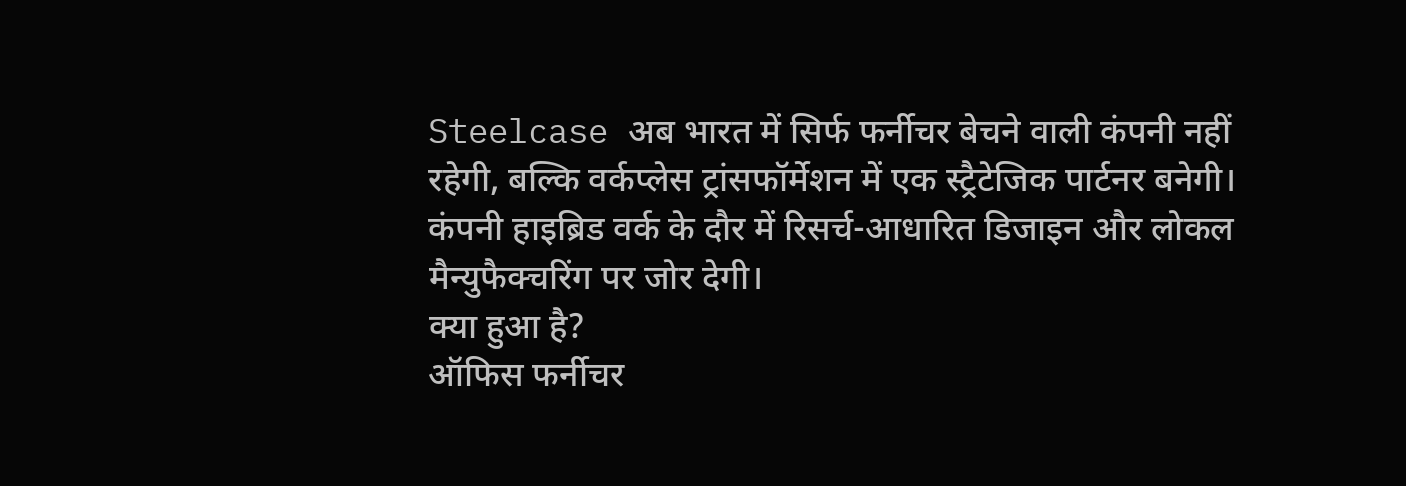Steelcase अब भारत में सिर्फ फर्नीचर बेचने वाली कंपनी नहीं रहेगी, बल्कि वर्कप्लेस ट्रांसफॉर्मेशन में एक स्ट्रैटेजिक पार्टनर बनेगी। कंपनी हाइब्रिड वर्क के दौर में रिसर्च-आधारित डिजाइन और लोकल मैन्युफैक्चरिंग पर जोर देगी।
क्या हुआ है?
ऑफिस फर्नीचर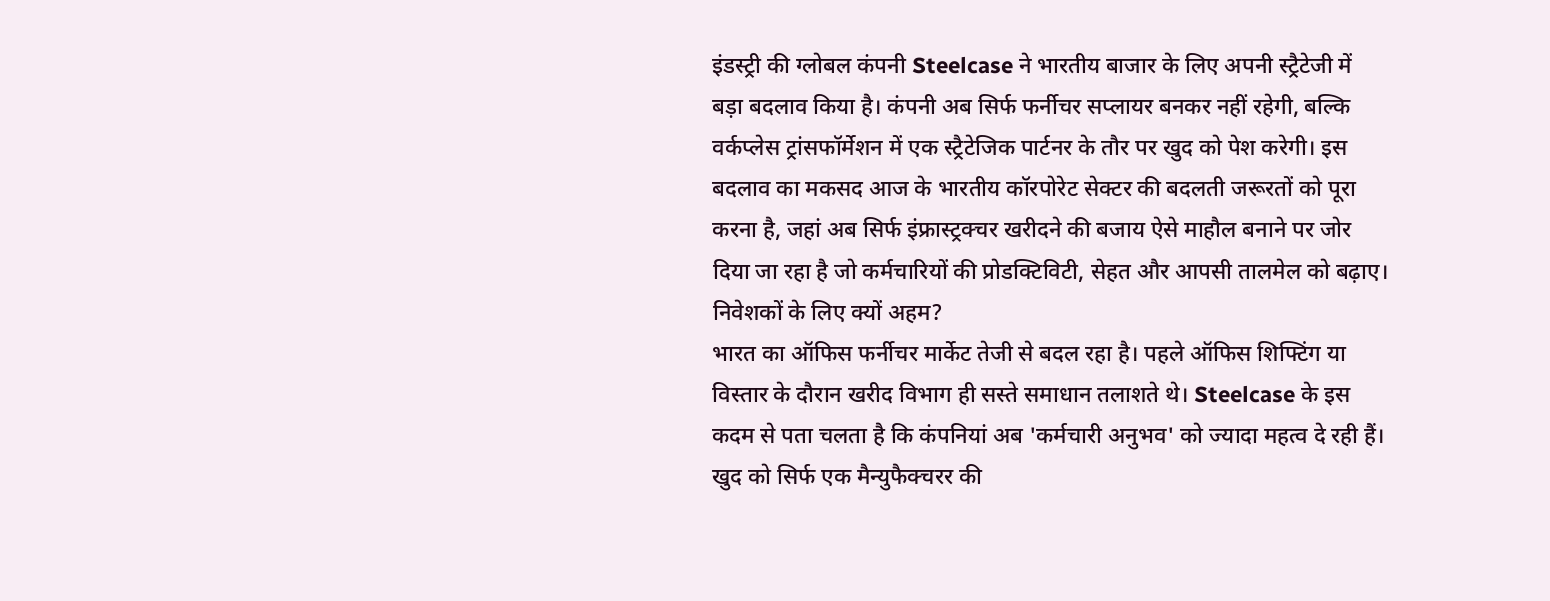इंडस्ट्री की ग्लोबल कंपनी Steelcase ने भारतीय बाजार के लिए अपनी स्ट्रैटेजी में बड़ा बदलाव किया है। कंपनी अब सिर्फ फर्नीचर सप्लायर बनकर नहीं रहेगी, बल्कि वर्कप्लेस ट्रांसफॉर्मेशन में एक स्ट्रैटेजिक पार्टनर के तौर पर खुद को पेश करेगी। इस बदलाव का मकसद आज के भारतीय कॉरपोरेट सेक्टर की बदलती जरूरतों को पूरा करना है, जहां अब सिर्फ इंफ्रास्ट्रक्चर खरीदने की बजाय ऐसे माहौल बनाने पर जोर दिया जा रहा है जो कर्मचारियों की प्रोडक्टिविटी, सेहत और आपसी तालमेल को बढ़ाए।
निवेशकों के लिए क्यों अहम?
भारत का ऑफिस फर्नीचर मार्केट तेजी से बदल रहा है। पहले ऑफिस शिफ्टिंग या विस्तार के दौरान खरीद विभाग ही सस्ते समाधान तलाशते थे। Steelcase के इस कदम से पता चलता है कि कंपनियां अब 'कर्मचारी अनुभव' को ज्यादा महत्व दे रही हैं। खुद को सिर्फ एक मैन्युफैक्चरर की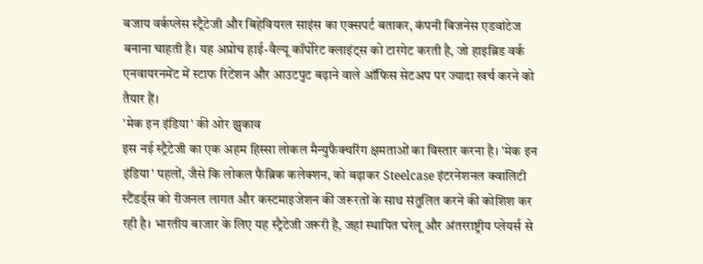बजाय वर्कप्लेस स्ट्रैटेजी और बिहेवियरल साइंस का एक्सपर्ट बताकर, कंपनी बिजनेस एडवांटेज बनाना चाहती है। यह अप्रोच हाई-वैल्यू कॉर्पोरेट क्लाइंट्स को टारगेट करती है, जो हाइब्रिड वर्क एनवायरनमेंट में स्टाफ रिटेंशन और आउटपुट बढ़ाने वाले ऑफिस सेटअप पर ज्यादा खर्च करने को तैयार हैं।
'मेक इन इंडिया' की ओर झुकाव
इस नई स्ट्रैटेजी का एक अहम हिस्सा लोकल मैन्युफैक्चरिंग क्षमताओं का विस्तार करना है। 'मेक इन इंडिया' पहलों, जैसे कि लोकल फैब्रिक कलेक्शन, को बढ़ाकर Steelcase इंटरनेशनल क्वालिटी स्टैंडर्ड्स को रीजनल लागत और कस्टमाइजेशन की जरूरतों के साथ संतुलित करने की कोशिश कर रही है। भारतीय बाजार के लिए यह स्ट्रैटेजी जरूरी है, जहां स्थापित घरेलू और अंतरराष्ट्रीय प्लेयर्स से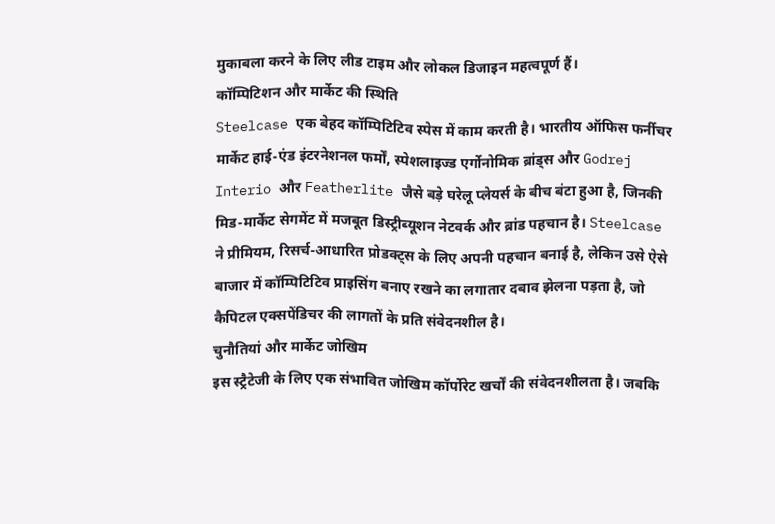मुकाबला करने के लिए लीड टाइम और लोकल डिजाइन महत्वपूर्ण हैं।
कॉम्पिटिशन और मार्केट की स्थिति
Steelcase एक बेहद कॉम्पिटिटिव स्पेस में काम करती है। भारतीय ऑफिस फर्नीचर मार्केट हाई-एंड इंटरनेशनल फर्मों, स्पेशलाइज्ड एर्गोनोमिक ब्रांड्स और Godrej Interio और Featherlite जैसे बड़े घरेलू प्लेयर्स के बीच बंटा हुआ है, जिनकी मिड-मार्केट सेगमेंट में मजबूत डिस्ट्रीब्यूशन नेटवर्क और ब्रांड पहचान है। Steelcase ने प्रीमियम, रिसर्च-आधारित प्रोडक्ट्स के लिए अपनी पहचान बनाई है, लेकिन उसे ऐसे बाजार में कॉम्पिटिटिव प्राइसिंग बनाए रखने का लगातार दबाव झेलना पड़ता है, जो कैपिटल एक्सपेंडिचर की लागतों के प्रति संवेदनशील है।
चुनौतियां और मार्केट जोखिम
इस स्ट्रैटेजी के लिए एक संभावित जोखिम कॉर्पोरेट खर्चों की संवेदनशीलता है। जबकि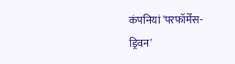कंपनियां 'परफॉर्मेंस-ड्रिवन'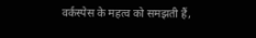वर्कस्पेस के महत्व को समझती हैं,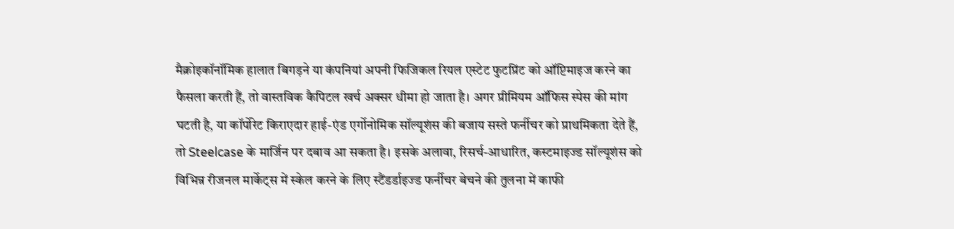मैक्रोइकॉनॉमिक हालात बिगड़ने या कंपनियां अपनी फिजिकल रियल एस्टेट फुटप्रिंट को ऑप्टिमाइज करने का फैसला करती हैं, तो वास्तविक कैपिटल खर्च अक्सर धीमा हो जाता है। अगर प्रीमियम ऑफिस स्पेस की मांग घटती है, या कॉर्पोरेट किराएदार हाई-एंड एर्गोनोमिक सॉल्यूशंस की बजाय सस्ते फर्नीचर को प्राथमिकता देते हैं, तो Steelcase के मार्जिन पर दबाव आ सकता है। इसके अलावा, रिसर्च-आधारित, कस्टमाइज्ड सॉल्यूशंस को विभिन्न रीजनल मार्केट्स में स्केल करने के लिए स्टैंडर्डाइज्ड फर्नीचर बेचने की तुलना में काफी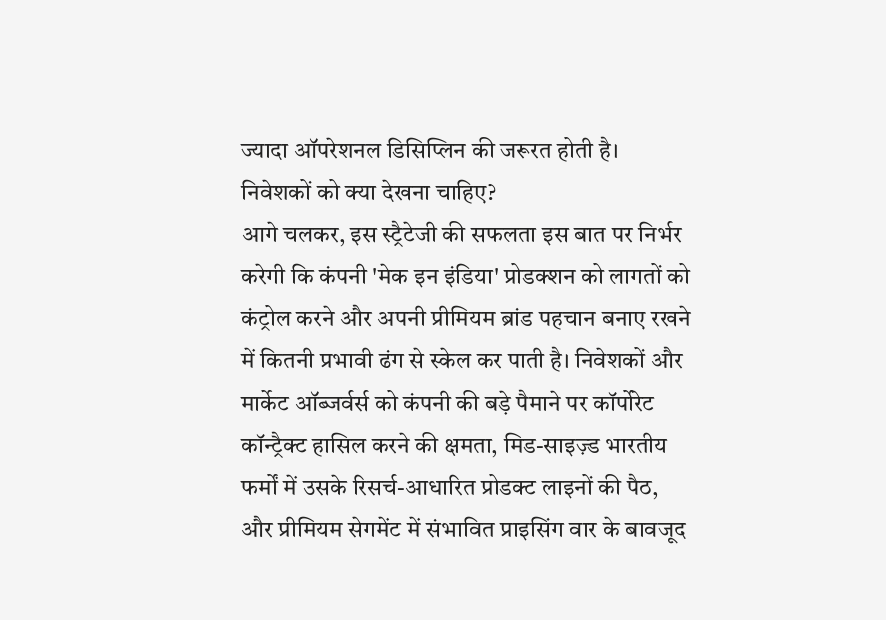ज्यादा ऑपरेशनल डिसिप्लिन की जरूरत होती है।
निवेशकों को क्या देखना चाहिए?
आगे चलकर, इस स्ट्रैटेजी की सफलता इस बात पर निर्भर करेगी कि कंपनी 'मेक इन इंडिया' प्रोडक्शन को लागतों को कंट्रोल करने और अपनी प्रीमियम ब्रांड पहचान बनाए रखने में कितनी प्रभावी ढंग से स्केल कर पाती है। निवेशकों और मार्केट ऑब्जर्वर्स को कंपनी की बड़े पैमाने पर कॉर्पोरेट कॉन्ट्रैक्ट हासिल करने की क्षमता, मिड-साइज़्ड भारतीय फर्मों में उसके रिसर्च-आधारित प्रोडक्ट लाइनों की पैठ, और प्रीमियम सेगमेंट में संभावित प्राइसिंग वार के बावजूद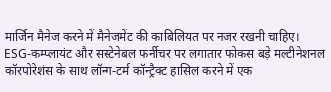मार्जिन मैनेज करने में मैनेजमेंट की काबिलियत पर नजर रखनी चाहिए। ESG-कम्प्लायंट और सस्टेनेबल फर्नीचर पर लगातार फोकस बड़े मल्टीनेशनल कॉरपोरेशंस के साथ लॉन्ग-टर्म कॉन्ट्रैक्ट हासिल करने में एक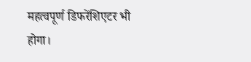महत्वपूर्ण डिफरेंशिएटर भी होगा।